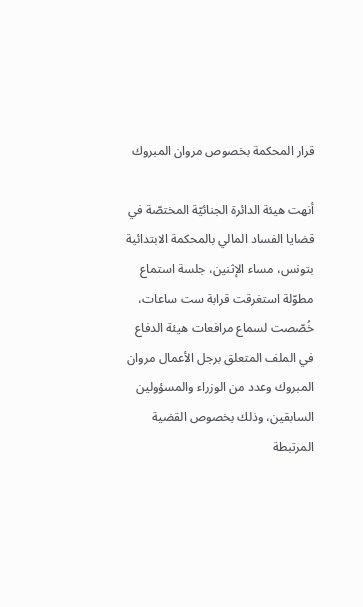قرار المحكمة بخصوص مروان المبروك

أنهت هيئة الدائرة الجنائيّة المختصّة في قضايا الفساد المالي بالمحكمة الابتدائية بتونس، مساء الإثنين، جلسة استماع مطوّلة استغرقت قرابة ست ساعات، خُصّصت لسماع مرافعات هيئة الدفاع في الملف المتعلق برجل الأعمال مروان المبروك وعدد من الوزراء والمسؤولين السابقين، وذلك بخصوص القضية المرتبطة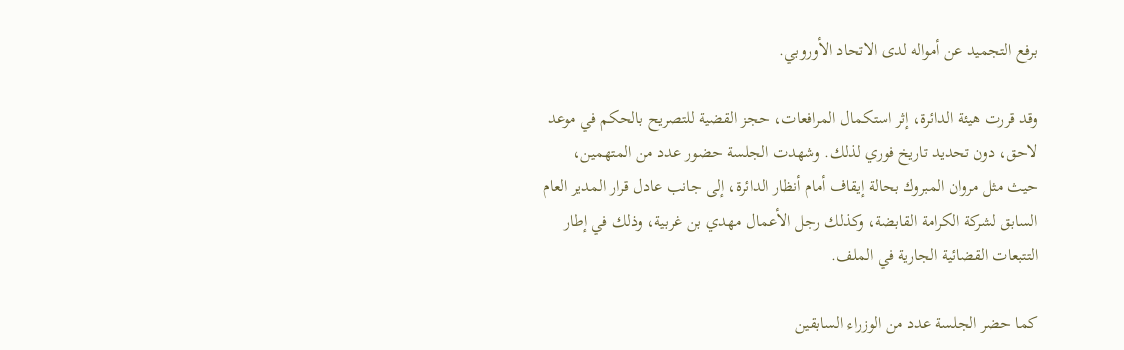برفع التجميد عن أمواله لدى الاتحاد الأوروبي.

وقد قررت هيئة الدائرة، إثر استكمال المرافعات، حجز القضية للتصريح بالحكم في موعد لاحق، دون تحديد تاريخ فوري لذلك. وشهدت الجلسة حضور عدد من المتهمين، حيث مثل مروان المبروك بحالة إيقاف أمام أنظار الدائرة، إلى جانب عادل قرار المدير العام السابق لشركة الكرامة القابضة، وكذلك رجل الأعمال مهدي بن غربية، وذلك في إطار التتبعات القضائية الجارية في الملف.

كما حضر الجلسة عدد من الوزراء السابقين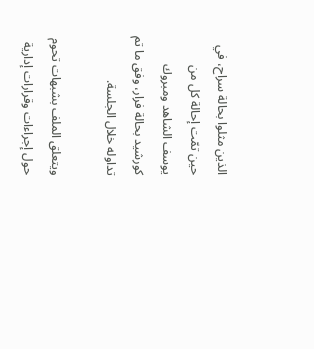الذين مثلوا بحالة سراح، في حين تمّت إحالة كل من يوسف الشاهد ومبروك كورشيد بحالة فرار، وفق ما تم تداوله خلال الجلسة.

ويتعلق الملف بشبهات تحوم حول إجراءات وقرارات إدارية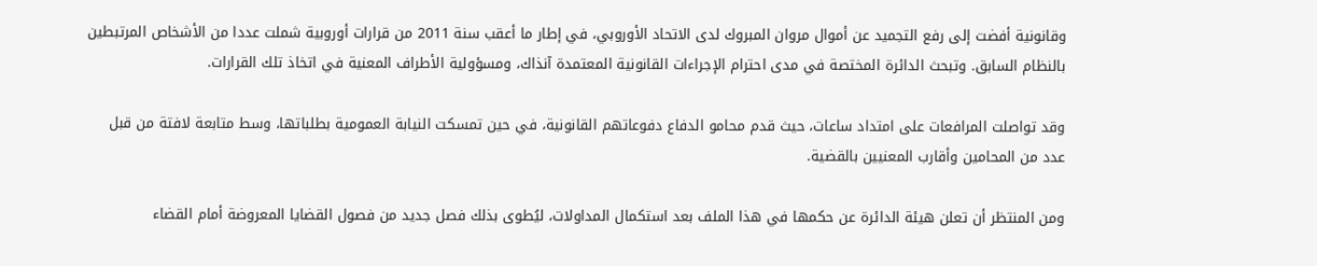وقانونية أفضت إلى رفع التجميد عن أموال مروان المبروك لدى الاتحاد الأوروبي، في إطار ما أعقب سنة 2011 من قرارات أوروبية شملت عددا من الأشخاص المرتبطين بالنظام السابق. وتبحث الدائرة المختصة في مدى احترام الإجراءات القانونية المعتمدة آنذاك، ومسؤولية الأطراف المعنية في اتخاذ تلك القرارات.

وقد تواصلت المرافعات على امتداد ساعات، حيث قدم محامو الدفاع دفوعاتهم القانونية، في حين تمسكت النيابة العمومية بطلباتها، وسط متابعة لافتة من قبل عدد من المحامين وأقارب المعنيين بالقضية.

ومن المنتظر أن تعلن هيئة الدائرة عن حكمها في هذا الملف بعد استكمال المداولات، ليُطوى بذلك فصل جديد من فصول القضايا المعروضة أمام القضاء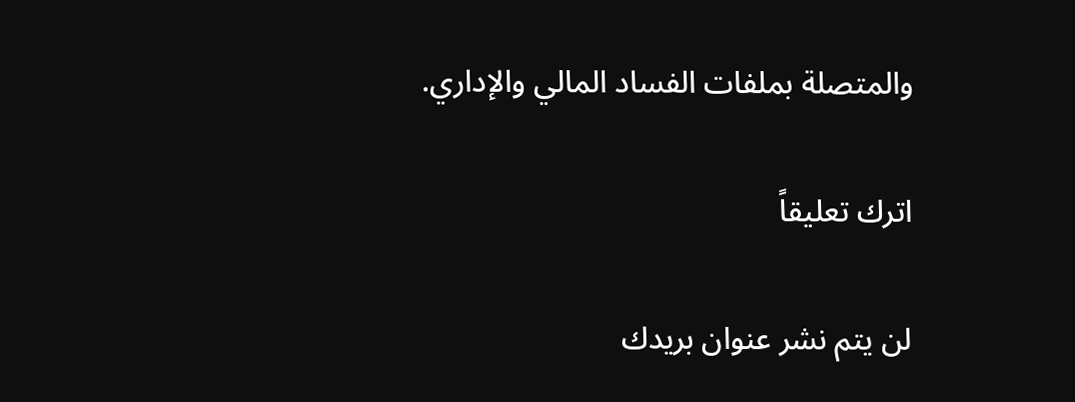والمتصلة بملفات الفساد المالي والإداري.

اترك تعليقاً

لن يتم نشر عنوان بريدك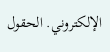الإلكتروني. الحقول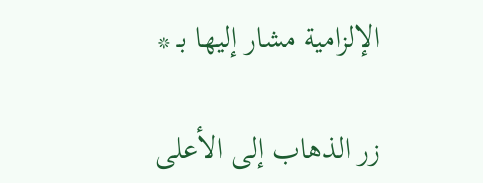الإلزامية مشار إليها بـ *

زر الذهاب إلى الأعلى